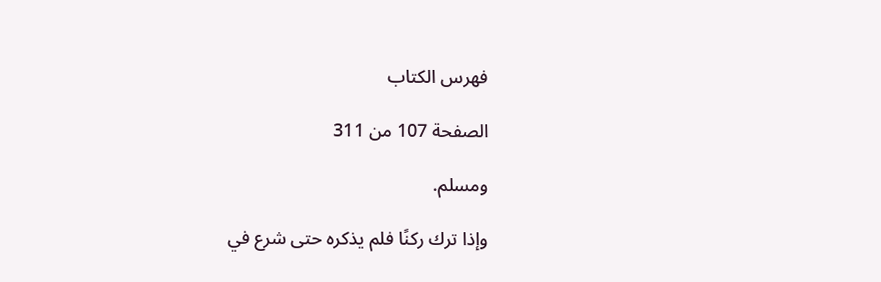فهرس الكتاب

الصفحة 107 من 311

ومسلم.

وإذا ترك ركنًا فلم يذكره حتى شرع في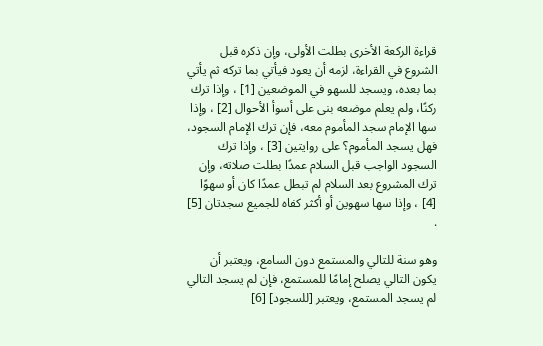قراءة الركعة الأخرى بطلت الأولى، وإن ذكره قبل الشروع في القراءة، لزمه أن يعود فيأتي بما تركه ثم يأتي بما بعده، ويسجد للسهو في الموضعين [1] ، وإذا ترك ركنًا، ولم يعلم موضعه بنى على أسوأ الأحوال [2] ، وإذا سها الإمام سجد المأموم معه، فإن ترك الإمام السجود، فهل يسجد المأموم؟ على روايتين [3] ، وإذا ترك السجود الواجب قبل السلام عمدًا بطلت صلاته، وإن ترك المشروع بعد السلام لم تبطل عمدًا كان أو سهوًا [4] ، وإذا سها سهوين أو أكثر كفاه للجميع سجدتان [5] .

وهو سنة للتالي والمستمع دون السامع، ويعتبر أن يكون التالي يصلح إمامًا للمستمع، فإن لم يسجد التالي لم يسجد المستمع، ويعتبر [للسجود] [6]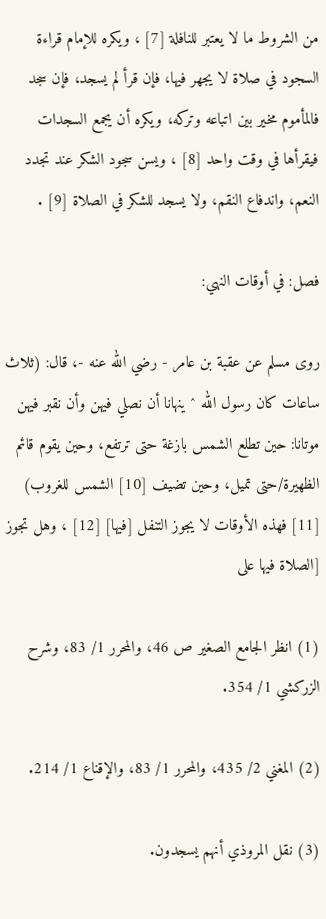من الشروط ما لا يعتبر للنافلة [7] ، ويكره للإمام قراءة السجود في صلاة لا يجهر فيها، فإن قرأ لم يسجد، فإن سجد فالمأموم مخير بين اتباعه وتركه، ويكره أن يجمع السجدات فيقرأها في وقت واحد [8] ، ويسن سجود الشكر عند تجدد النعم، واندفاع النقم، ولا يسجد للشكر في الصلاة [9] .

فصل: في أوقات النهي:

روى مسلم عن عقبة بن عامر - رضي الله عنه -، قال: (ثلاث ساعات كان رسول الله ^ ينهانا أن نصلي فيهن وأن نقبر فيهن موتانا: حين تطلع الشمس بازغة حتى ترتفع، وحين يقوم قائم الظهيرة/حتى تميل، وحين تضيف [10] الشمس للغروب) [11] فهذه الأوقات لا يجوز التنفل [فيها] [12] ، وهل تجوز [الصلاة فيها على

(1) انظر الجامع الصغير ص 46، والمحرر 1/ 83، وشرح الزركشي 1/ 354.

(2) المغني 2/ 435، والمحرر 1/ 83، والإقناع 1/ 214.

(3) نقل المروذي أنهم يسجدون.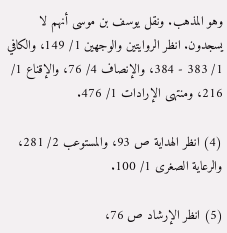وهو المذهب. ونقل يوسف بن موسى أنهم لا يسجدون. انظر الروايتين والوجهين 1/ 149، والكافي 1/ 383 - 384، والإنصاف 4/ 76، والإقناع 1/ 216، ومنتهى الإرادات 1/ 476.

(4) انظر الهداية ص 93، والمستوعب 2/ 281، والرعاية الصغرى 1/ 100.

(5) انظر الإرشاد ص 76،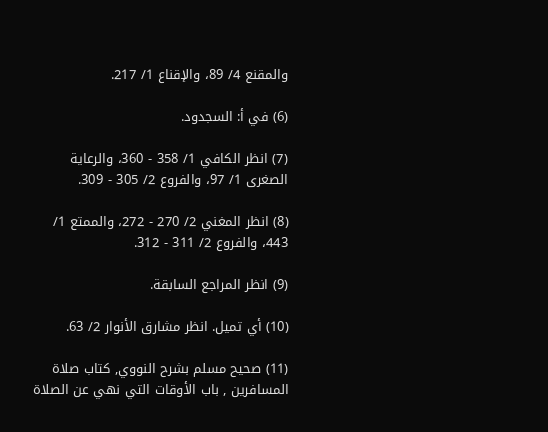والمقنع 4/ 89، والإقناع 1/ 217.

(6) في أ: السجدود.

(7) انظر الكافي 1/ 358 - 360، والرعاية الصغرى 1/ 97، والفروع 2/ 305 - 309.

(8) انظر المغني 2/ 270 - 272، والممتع 1/ 443، والفروع 2/ 311 - 312.

(9) انظر المراجع السابقة.

(10) أي تميل. انظر مشارق الأنوار 2/ 63.

(11) صحيح مسلم بشرح النووي, كتاب صلاة المسافرين , باب الأوقات التي نهي عن الصلاة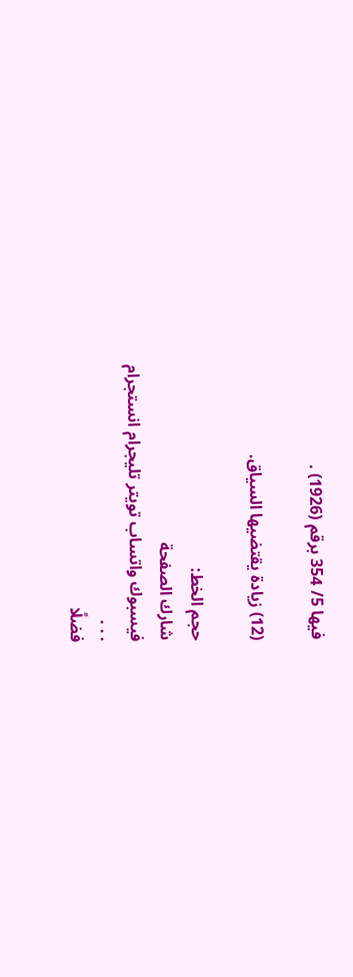فيها 5/ 354 برقم (1926) .

(12) زيادة يقتضيها السياق.

حجم الخط:
شارك الصفحة
فيسبوك واتساب تويتر تليجرام انستجرام
. . .
فضلًا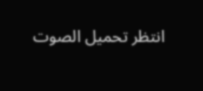انتظر تحميل الصوت